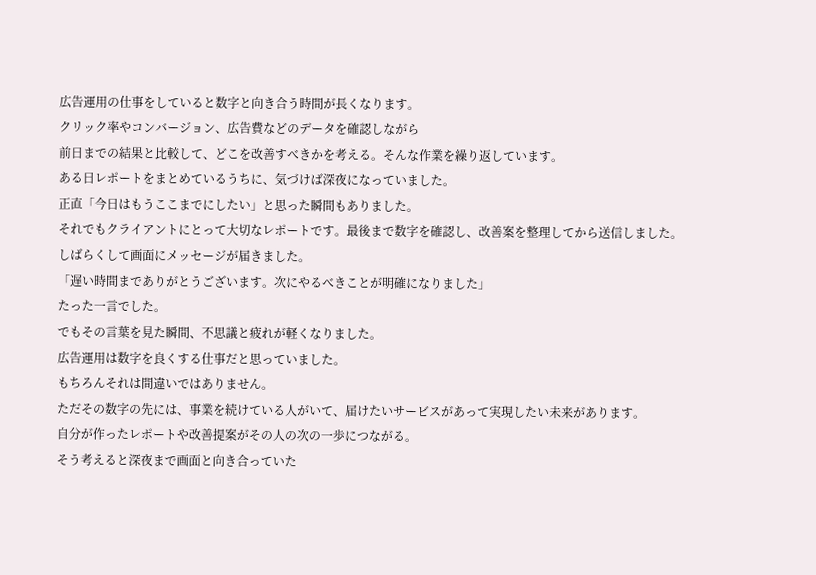広告運用の仕事をしていると数字と向き合う時間が長くなります。
クリック率やコンバージョン、広告費などのデータを確認しながら
前日までの結果と比較して、どこを改善すべきかを考える。そんな作業を繰り返しています。
ある日レポートをまとめているうちに、気づけば深夜になっていました。
正直「今日はもうここまでにしたい」と思った瞬間もありました。
それでもクライアントにとって大切なレポートです。最後まで数字を確認し、改善案を整理してから送信しました。
しばらくして画面にメッセージが届きました。
「遅い時間までありがとうございます。次にやるべきことが明確になりました」
たった一言でした。
でもその言葉を見た瞬間、不思議と疲れが軽くなりました。
広告運用は数字を良くする仕事だと思っていました。
もちろんそれは間違いではありません。
ただその数字の先には、事業を続けている人がいて、届けたいサービスがあって実現したい未来があります。
自分が作ったレポートや改善提案がその人の次の一歩につながる。
そう考えると深夜まで画面と向き合っていた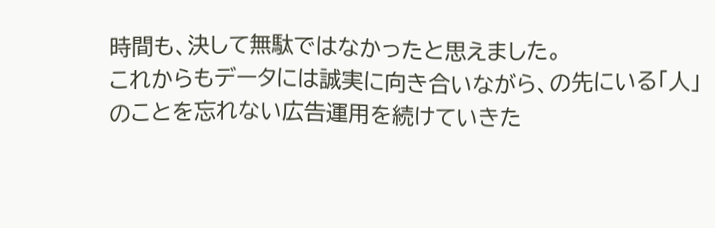時間も、決して無駄ではなかったと思えました。
これからもデータには誠実に向き合いながら、の先にいる「人」のことを忘れない広告運用を続けていきた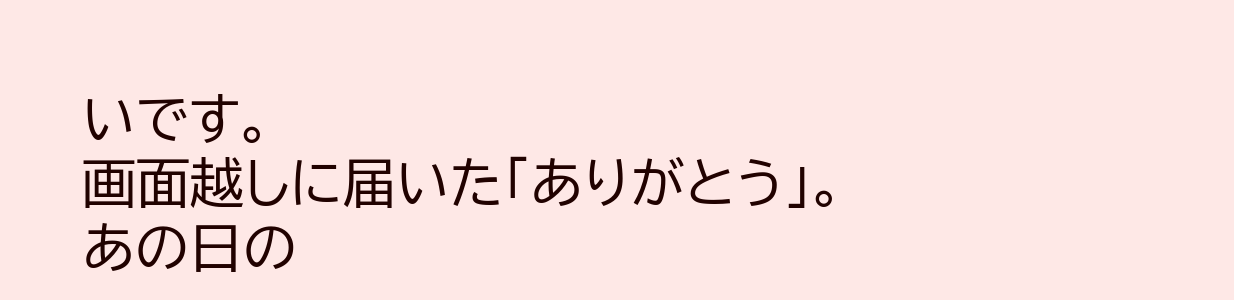いです。
画面越しに届いた「ありがとう」。
あの日の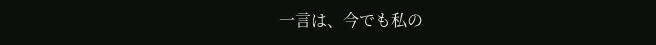一言は、今でも私の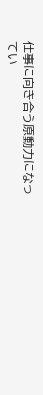仕事に向き合う原動力になってい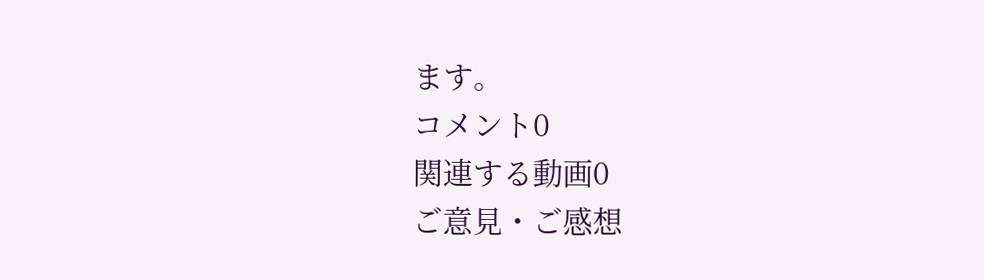ます。
コメント0
関連する動画0
ご意見・ご感想